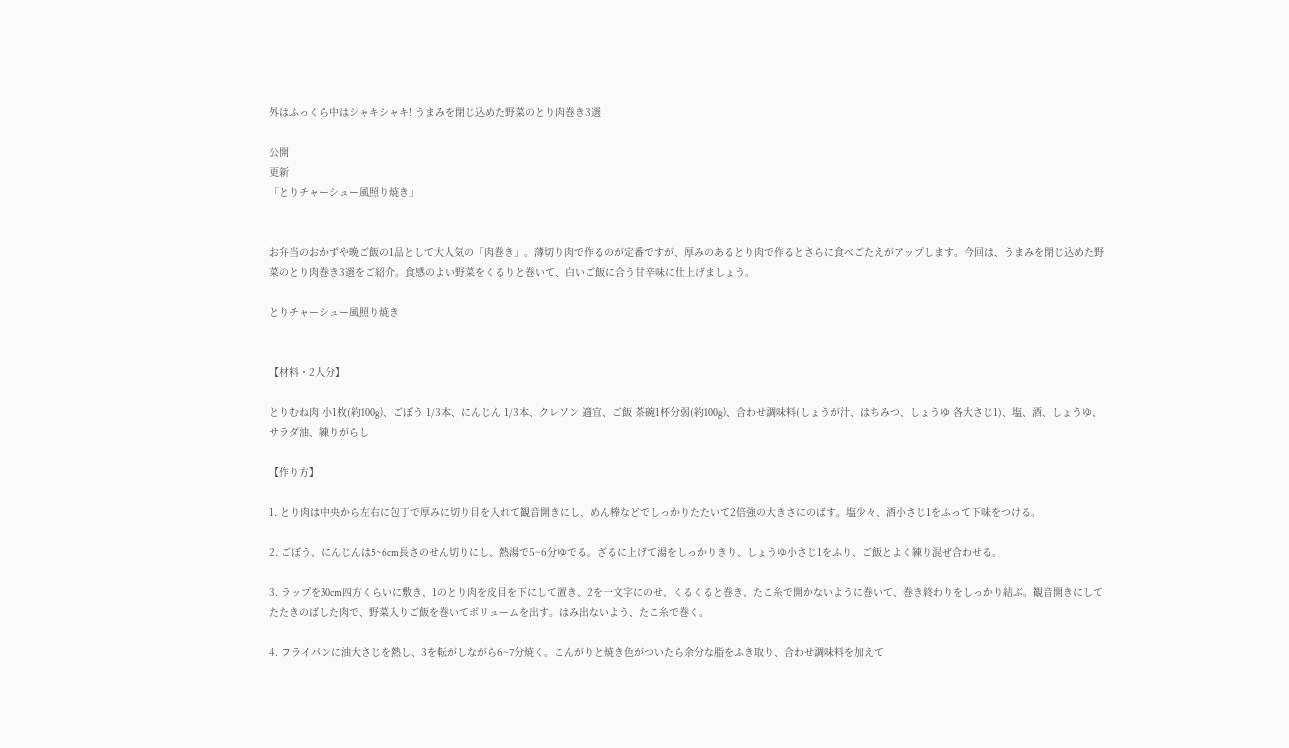外はふっくら中はシャキシャキ! うまみを閉じ込めた野菜のとり肉巻き3選

公開
更新
「とりチャーシュー風照り焼き」


お弁当のおかずや晩ご飯の1品として大人気の「肉巻き」。薄切り肉で作るのが定番ですが、厚みのあるとり肉で作るとさらに食べごたえがアップします。今回は、うまみを閉じ込めた野菜のとり肉巻き3選をご紹介。食感のよい野菜をくるりと巻いて、白いご飯に合う甘辛味に仕上げましょう。

とりチャーシュー風照り焼き


【材料・2人分】

とりむね肉 小1枚(約100g)、ごぼう 1/3本、にんじん 1/3本、クレソン 適宜、ご飯 茶碗1杯分弱(約100g)、合わせ調味料(しょうが汁、はちみつ、しょうゆ 各大さじ1)、塩、酒、しょうゆ、サラダ油、練りがらし

【作り方】

1. とり肉は中央から左右に包丁で厚みに切り目を入れて観音開きにし、めん棒などでしっかりたたいて2倍強の大きさにのばす。塩少々、酒小さじ1をふって下味をつける。

2. ごぼう、にんじんは5~6cm長さのせん切りにし、熱湯で5~6分ゆでる。ざるに上げて湯をしっかりきり、しょうゆ小さじ1をふり、ご飯とよく練り混ぜ合わせる。

3. ラップを30cm四方くらいに敷き、1のとり肉を皮目を下にして置き、2を一文字にのせ、くるくると巻き、たこ糸で開かないように巻いて、巻き終わりをしっかり結ぶ。観音開きにしてたたきのばした肉で、野菜入りご飯を巻いてボリュームを出す。はみ出ないよう、たこ糸で巻く。

4. フライパンに油大さじを熱し、3を転がしながら6~7分焼く。こんがりと焼き色がついたら余分な脂をふき取り、合わせ調味料を加えて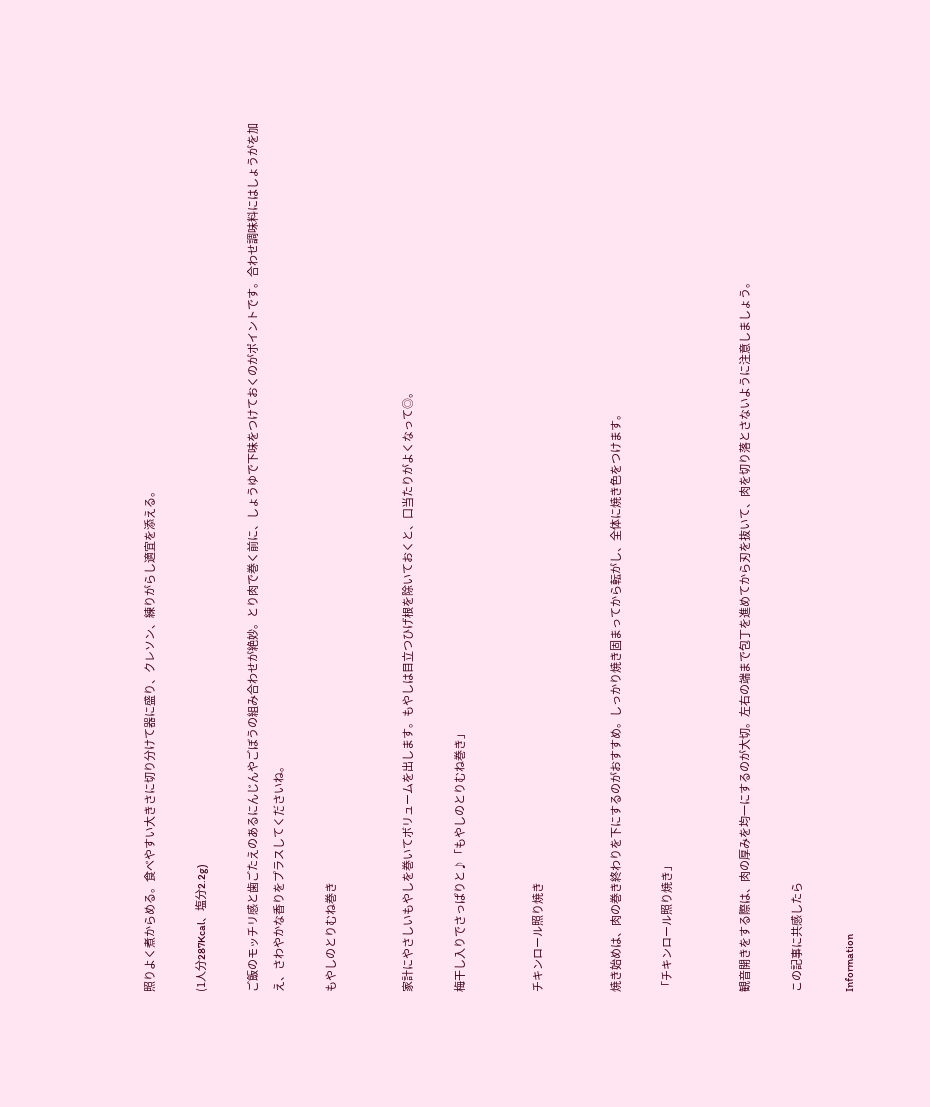照りよく煮からめる。食べやすい大きさに切り分けて器に盛り、クレソン、練りがらし適宜を添える。

(1人分287Kcal、塩分2.2g)

ご飯のモッチリ感と歯ごたえのあるにんじんやごぼうの組み合わせが絶妙。とり肉で巻く前に、しょうゆで下味をつけておくのがポイントです。合わせ調味料にはしょうがを加え、さわやかな香りをプラスしてくださいね。

もやしのとりむね巻き


家計にやさしいもやしを巻いてボリュームを出します。もやしは目立つひげ根を除いておくと、口当たりがよくなって◎。

梅干し入りでさっぱりと♪「もやしのとりむね巻き」


チキンロール照り焼き


焼き始めは、肉の巻き終わりを下にするのがおすすめ。しっかり焼き固まってから転がし、全体に焼き色をつけます。

「チキンロール照り焼き」


観音開きをする際は、肉の厚みを均一にするのが大切。左右の端まで包丁を進めてから刃を抜いて、肉を切り落とさないように注意しましょう。

この記事に共感したら

Information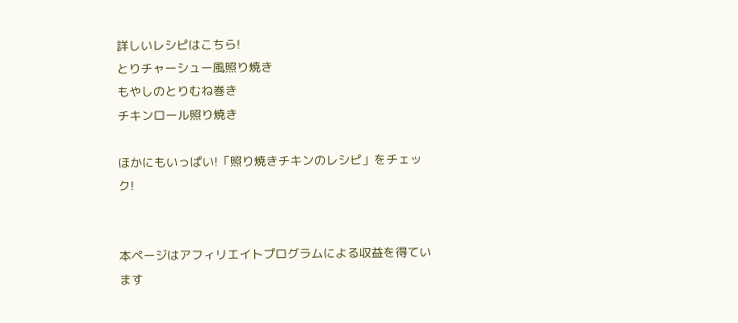詳しいレシピはこちら!
とりチャーシュー風照り焼き
もやしのとりむね巻き
チキンロール照り焼き

ほかにもいっぱい!「照り焼きチキンのレシピ」をチェック!


本ページはアフィリエイトプログラムによる収益を得ています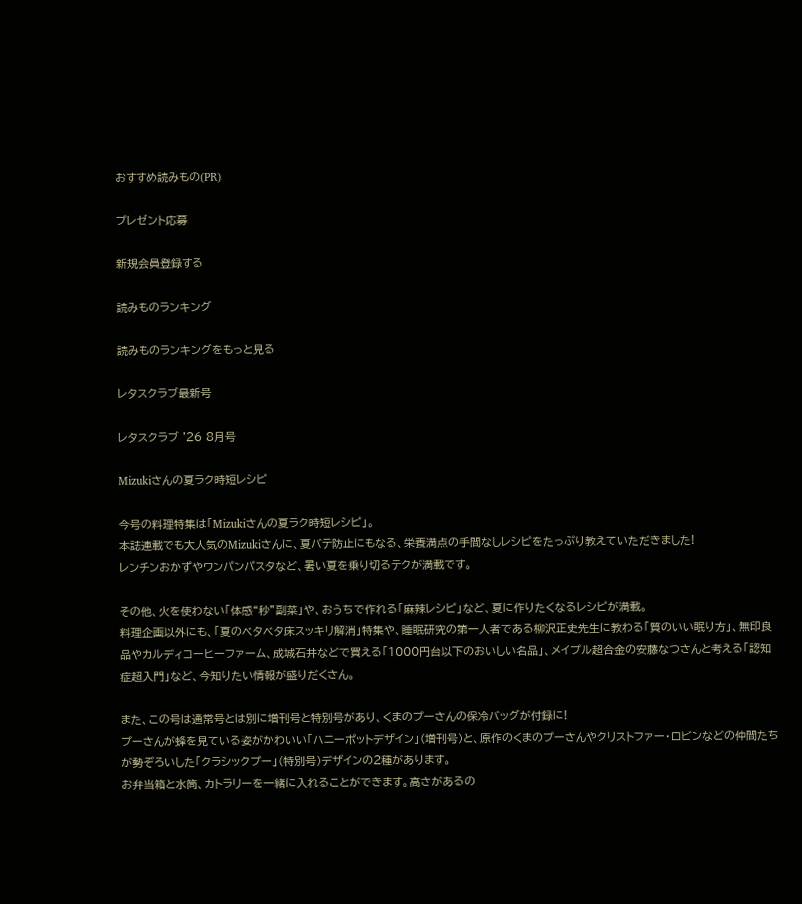おすすめ読みもの(PR)

プレゼント応募

新規会員登録する

読みものランキング

読みものランキングをもっと見る

レタスクラブ最新号

レタスクラブ '26 8月号

Mizukiさんの夏ラク時短レシピ

今号の料理特集は「Mizukiさんの夏ラク時短レシピ」。
本誌連載でも大人気のMizukiさんに、夏バテ防止にもなる、栄養満点の手間なしレシピをたっぷり教えていただきました!
レンチンおかずやワンパンパスタなど、暑い夏を乗り切るテクが満載です。

その他、火を使わない「体感“秒”副菜」や、おうちで作れる「麻辣レシピ」など、夏に作りたくなるレシピが満載。
料理企画以外にも、「夏のベタベタ床スッキリ解消」特集や、睡眠研究の第一人者である柳沢正史先生に教わる「質のいい眠り方」、無印良品やカルディコーヒーファーム、成城石井などで買える「1000円台以下のおいしい名品」、メイプル超合金の安藤なつさんと考える「認知症超入門」など、今知りたい情報が盛りだくさん。

また、この号は通常号とは別に増刊号と特別号があり、くまのプーさんの保冷バッグが付録に!
プーさんが蜂を見ている姿がかわいい「ハニーポットデザイン」(増刊号)と、原作のくまのプーさんやクリストファー・ロビンなどの仲間たちが勢ぞろいした「クラシックプー」(特別号)デザインの2種があります。
お弁当箱と水筒、カトラリーを一緒に入れることができます。高さがあるの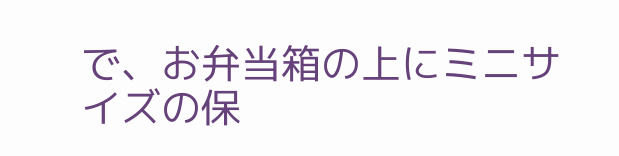で、お弁当箱の上にミニサイズの保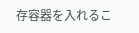存容器を入れるこ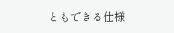ともできる仕様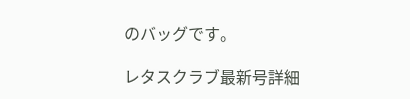のバッグです。

レタスクラブ最新号詳細